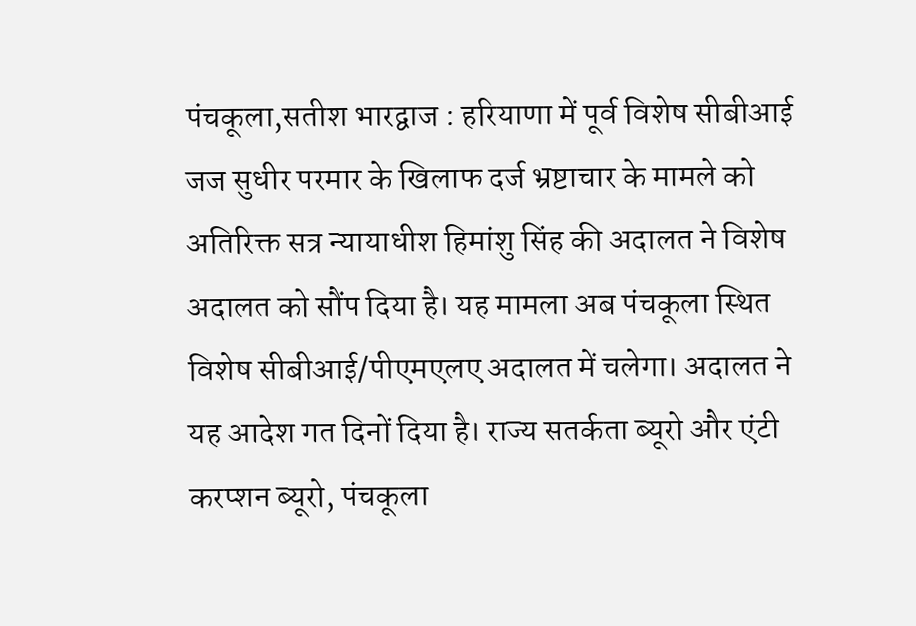पंचकूला,सतीश भारद्वाज : हरियाणा में पूर्व विशेष सीबीआई जज सुधीर परमार के खिलाफ दर्ज भ्रष्टाचार के मामले को अतिरिक्त सत्र न्यायाधीश हिमांशु सिंह की अदालत ने विशेष अदालत को सौंप दिया है। यह मामला अब पंचकूला स्थित विशेष सीबीआई/पीएमएलए अदालत में चलेगा। अदालत ने यह आदेश गत दिनों दिया है। राज्य सतर्कता ब्यूरो और एंटी करप्शन ब्यूरो, पंचकूला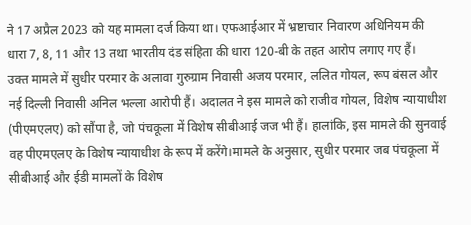ने 17 अप्रैल 2023 को यह मामला दर्ज किया था। एफआईआर में भ्रष्टाचार निवारण अधिनियम की धारा 7, 8, 11 और 13 तथा भारतीय दंड संहिता की धारा 120-बी के तहत आरोप लगाए गए हैं।
उक्त मामले में सुधीर परमार के अलावा गुरुग्राम निवासी अजय परमार, ललित गोयल, रूप बंसल और नई दिल्ली निवासी अनिल भल्ला आरोपी हैं। अदालत ने इस मामले को राजीव गोयल, विशेष न्यायाधीश (पीएमएलए) को सौंपा है, जो पंचकूला में विशेष सीबीआई जज भी हैं। हालांकि, इस मामले की सुनवाई वह पीएमएलए के विशेष न्यायाधीश के रूप में करेंगे।मामले के अनुसार, सुधीर परमार जब पंचकूला में सीबीआई और ईडी मामलों के विशेष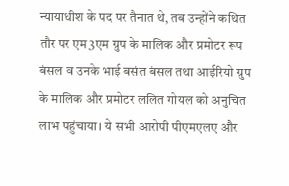न्यायाधीश के पद पर तैनात थे, तब उन्होंने कथित तौर पर एम3एम ग्रुप के मालिक और प्रमोटर रूप बंसल व उनके भाई बसंत बंसल तथा आईरियो ग्रुप के मालिक और प्रमोटर ललित गोयल को अनुचित लाभ पहुंचाया। ये सभी आरोपी पीएमएलए और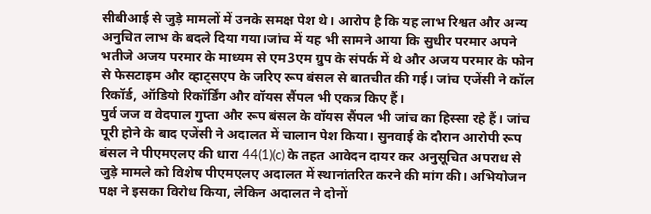सीबीआई से जुड़े मामलों में उनके समक्ष पेश थे। आरोप है कि यह लाभ रिश्वत और अन्य अनुचित लाभ के बदले दिया गया।जांच में यह भी सामने आया कि सुधीर परमार अपने भतीजे अजय परमार के माध्यम से एम3एम ग्रुप के संपर्क में थे और अजय परमार के फोन से फेसटाइम और व्हाट्सएप के जरिए रूप बंसल से बातचीत की गई। जांच एजेंसी ने कॉल रिकॉर्ड, ऑडियो रिकॉर्डिंग और वॉयस सैंपल भी एकत्र किए हैं।
पुर्व जज व वेदपाल गुप्ता और रूप बंसल के वॉयस सैंपल भी जांच का हिस्सा रहे हैं। जांच पूरी होने के बाद एजेंसी ने अदालत में चालान पेश किया। सुनवाई के दौरान आरोपी रूप बंसल ने पीएमएलए की धारा 44(1)(c) के तहत आवेदन दायर कर अनुसूचित अपराध से जुड़े मामले को विशेष पीएमएलए अदालत में स्थानांतरित करने की मांग की। अभियोजन पक्ष ने इसका विरोध किया, लेकिन अदालत ने दोनों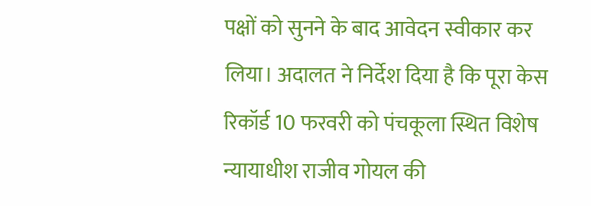पक्षों को सुनने के बाद आवेदन स्वीकार कर लिया। अदालत ने निर्देश दिया है कि पूरा केस रिकॉर्ड 10 फरवरी को पंचकूला स्थित विशेष न्यायाधीश राजीव गोयल की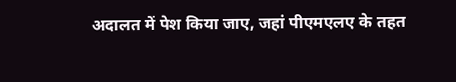अदालत में पेश किया जाए, जहां पीएमएलए के तहत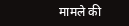मामले की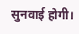सुनवाई होगी।